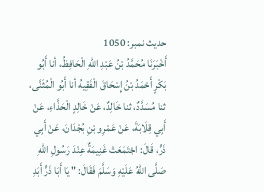حدیث نمبر: 1050
أَخْبَرَنَا مُحَمَّدُ بْنُ عَبْدِ اللهِ الْحَافِظُ، أنا أَبُو بَكْرٍ أَحْمَدُ بْنُ إِسْحَاقَ الْفَقِيهُ أنا أَبُو الْمُثَنَّى، ثنا مُسَدَّدٌ، ثنا خَالِدٌ، عَنْ خَالِدٍ الْحَذَّاءِ، عَنْ أَبِي قِلَابَةَ، عَنْ عَمْرِو بْنِ بُجْدَانَ، عَنْ أَبِي ذَرٍّ، قَالَ: اجْتَمَعَتْ غَنِيمَةٌ عِنْدَ رَسُولِ اللهِ صَلَّى اللهُ عَلَيْهِ وَسَلَّمَ فَقَالَ: " يَا أَبَا ذَرٍّ أَبَدِ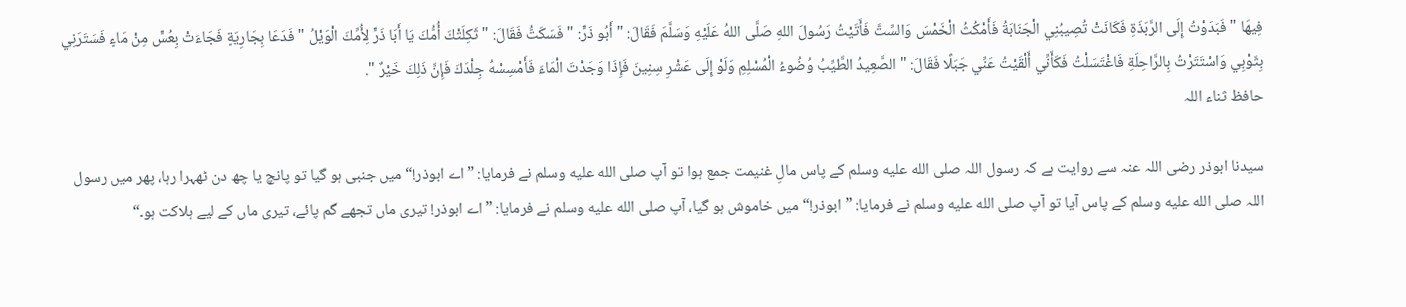فِيهَا " فَبَدَوْتُ إِلَى الرَّبَذَةِ فَكَانَتْ تُصِيبُنِي الْجَنَابَةُ فَأَمْكُثُ الْخَمْسَ وَالسِّتَّ فَأَتَيْتُ رَسُولَ اللهِ صَلَّى اللهُ عَلَيْهِ وَسَلَّمَ فَقَالَ: " أَبُو ذَرٍّ: " فَسَكَتُّ فَقَالَ: " ثَكِلَتْكَ أُمُّكَ يَا أَبَا ذَرٍّ لِأُمِّكَ الْوَيْلُ " فَدَعَا بِجَارِيَةٍ فَجَاءَتْ بِعُسٍّ مِنْ مَاءٍ فَسَتَرَنِي بِثَوْبِي وَاسْتَتَرْتُ بِالرَّاحِلَةِ فَاغْتَسَلْتُ فَكَأَنِّي أَلْقَيْتُ عَنِّي جَبَلًا فَقَالَ: " الصَّعِيدُ الطَّيِّبُ وُضُوءُ الْمُسْلِمِ وَلَوْ إِلَى عَشْرِ سِنِينَ فَإِذَا وَجَدْتَ الْمَاءَ فَأَمْسِسْهُ جِلْدَكَ فَإِنَّ ذَلِكَ خَيْرٌ ".
حافظ ثناء اللہ

سیدنا ابوذر رضی اللہ عنہ سے روایت ہے کہ رسول اللہ صلى الله عليه وسلم کے پاس مالِ غنیمت جمع ہوا تو آپ صلى الله عليه وسلم نے فرمایا: ”اے ابوذر!“ میں جنبی ہو گیا تو پانچ یا چھ دن ٹھہرا رہا، پھر میں رسول اللہ صلى الله عليه وسلم کے پاس آیا تو آپ صلى الله عليه وسلم نے فرمایا: ”ابوذر!“ میں خاموش ہو گیا، آپ صلى الله عليه وسلم نے فرمایا: ”اے ابوذر! تیری ماں تجھے گم پائے، تیری ماں کے لیے ہلاکت ہو۔“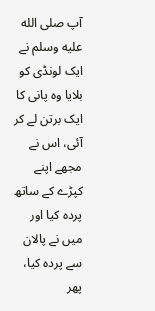آپ صلى الله عليه وسلم نے ایک لونڈی کو بلایا وہ پانی کا ایک برتن لے کر آئی، اس نے مجھے اپنے کپڑے کے ساتھ پردہ کیا اور میں نے پالان سے پردہ کیا، پھر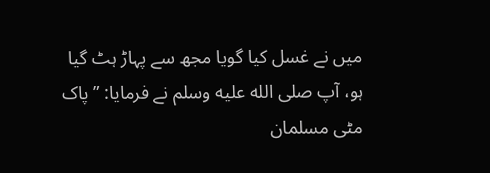میں نے غسل کیا گویا مجھ سے پہاڑ ہٹ گیا ہو، آپ صلى الله عليه وسلم نے فرمایا: ”پاک مٹی مسلمان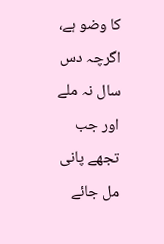کا وضو ہے، اگرچہ دس سال نہ ملے اور جب تجھے پانی مل جائے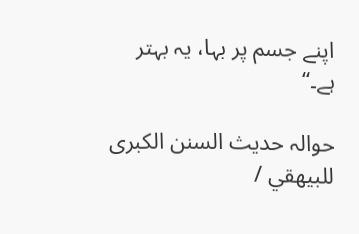اپنے جسم پر بہا، یہ بہتر ہے۔“

حوالہ حدیث السنن الكبرى للبيهقي /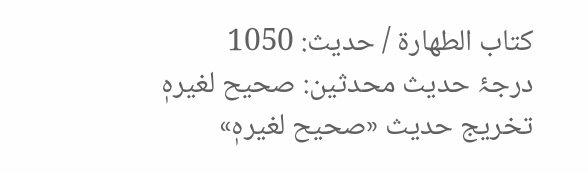كتاب الطهارة / حدیث: 1050
درجۂ حدیث محدثین: صحيح لغيرهٖ
تخریج حدیث «صحيح لغيرهٖ»